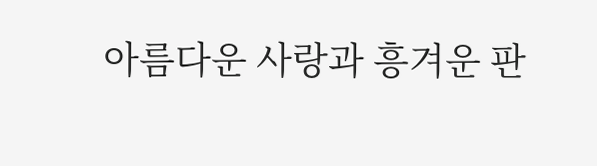아름다운 사랑과 흥겨운 판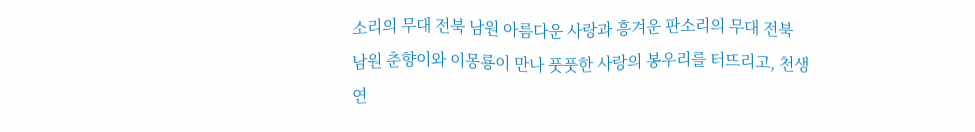소리의 무대 전북 남원 아름다운 사랑과 흥겨운 판소리의 무대 전북 남원 춘향이와 이몽룡이 만나 풋풋한 사랑의 봉우리를 터뜨리고, 천생연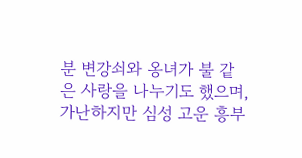분 변강쇠와 옹녀가 불 같은 사랑을 나누기도 했으며, 가난하지만 심성 고운 흥부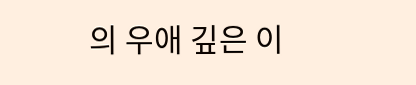의 우애 깊은 이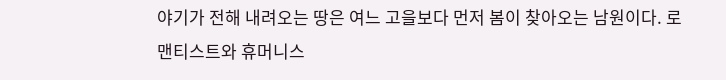야기가 전해 내려오는 땅은 여느 고을보다 먼저 봄이 찾아오는 남원이다. 로맨티스트와 휴머니스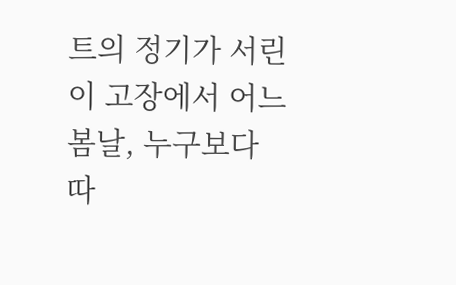트의 정기가 서린 이 고장에서 어느 봄날, 누구보다 따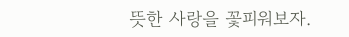뜻한 사랑을 꽃피워보자.